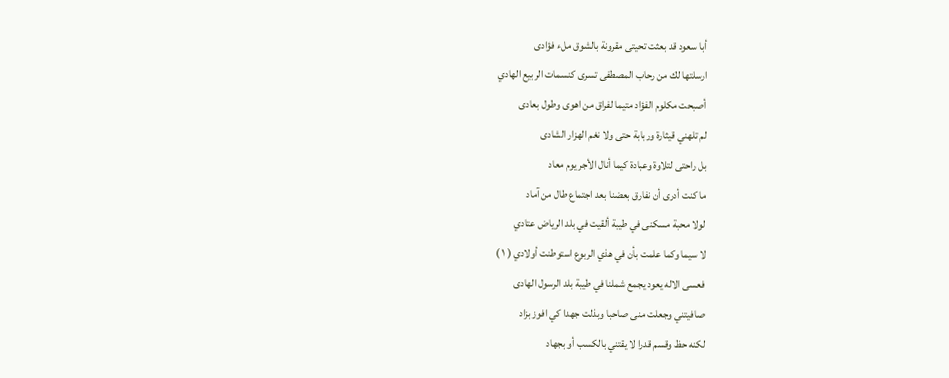أبا سعود قد بعثت تحيتى مقرونة بالشوق ملء فؤادى
ارسلتها لك من رحاب المصطفى تسرى كنسمات الربيع الهادي
أصبحت مكلوم الفؤاد متيما لفراق من اهوى وطول بعادى
لم تلهني قيثارة وربابة حتى ولا نغم الهزار الشادى
بل راحتى لتلاوة وعبادة كيما أنال الأجر يوم معاد
ما كنت أدرى أن نفارق بعضنا بعد اجتماع طال من آماد
لولا محبة مسكنى في طيبة ألقيت في بلد الرياض عتادي
لا سيما وكما علمت بأن في هذي الربوع استوطنت أولادي ( ١ )
فعسى الاله يعود يجمع شملنا في طيبة بلد الرسول الهادى
صافيتني وجعلت منى صاحبا وبذلت جهدا كي افوز بزاد
لكنه حظ وقسم قدرا لا يقتني بالكسب أو بجهاد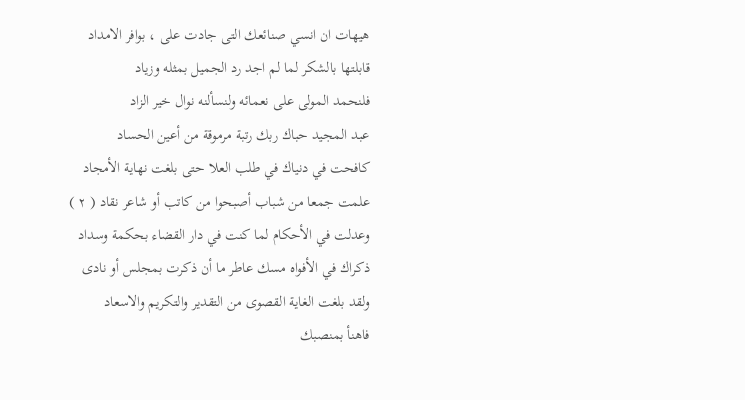هيهات ان انسي صنائعك التى جادت على ، بوافر الامداد
قابلتها بالشكر لما لم اجد رد الجميل بمثله وزياد
فلنحمد المولى على نعمائه ولنسألنه نوال خير الزاد
عبد المجيد حباك ربك رتبة مرموقة من أعين الحساد
كافحت في دنياك في طلب العلا حتى بلغت نهاية الأمجاد
علمت جمعا من شباب أصبحوا من كاتب أو شاعر نقاد ( ٢ )
وعدلت في الأحكام لما كنت في دار القضاء بحكمة وسداد
ذكراك في الأفواه مسك عاطر ما أن ذكرت بمجلس أو نادى
ولقد بلغت الغاية القصوى من التقدير والتكريم والاسعاد
فاهنأ بمنصبك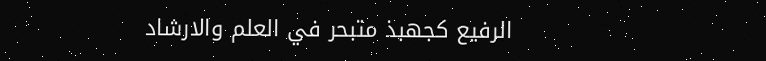الرفيع كجهبذ متبحر في العلم والارشاد